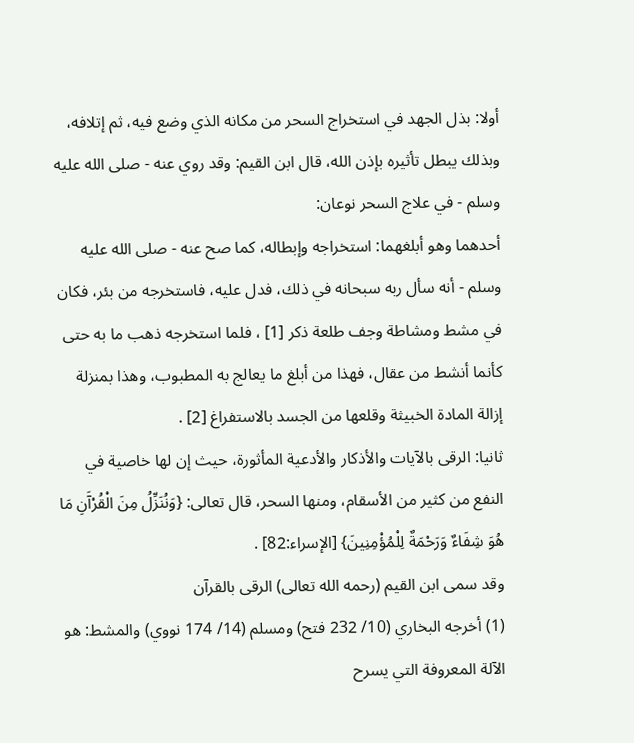أولا: بذل الجهد في استخراج السحر من مكانه الذي وضع فيه، ثم إتلافه، وبذلك يبطل تأثيره بإذن الله، قال ابن القيم: وقد روي عنه - صلى الله عليه وسلم - في علاج السحر نوعان:
أحدهما وهو أبلغهما: استخراجه وإبطاله، كما صح عنه - صلى الله عليه وسلم - أنه سأل ربه سبحانه في ذلك، فدل عليه، فاستخرجه من بئر، فكان في مشط ومشاطة وجف طلعة ذكر [1] ، فلما استخرجه ذهب ما به حتى كأنما أنشط من عقال، فهذا من أبلغ ما يعالج به المطبوب، وهذا بمنزلة إزالة المادة الخبيثة وقلعها من الجسد بالاستفراغ [2] .
ثانيا: الرقى بالآيات والأذكار والأدعية المأثورة، حيث إن لها خاصية في النفع من كثير من الأسقام، ومنها السحر، قال تعالى: {وَنُنَزِّلُ مِنَ الْقُرْآَنِ مَا هُوَ شِفَاءٌ وَرَحْمَةٌ لِلْمُؤْمِنِينَ} [الإسراء:82] .
وقد سمى ابن القيم (رحمه الله تعالى) الرقى بالقرآن
(1) أخرجه البخاري (10/ 232 فتح) ومسلم (14/ 174 نووي) والمشط: هو الآلة المعروفة التي يسرح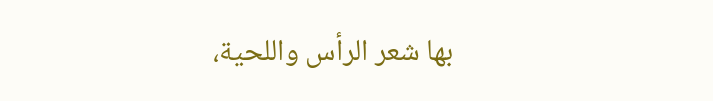بها شعر الرأس واللحية،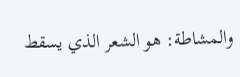والمشاطة: هو الشعر الذي يسقط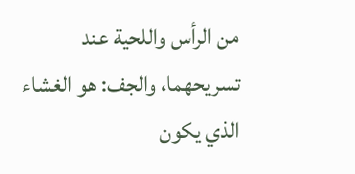من الرأس واللحية عند تسريحهما، والجف: هو الغشاء الذي يكون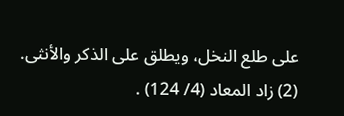على طلع النخل، ويطلق على الذكر والأنثى.
(2) زاد المعاد (4/ 124) .